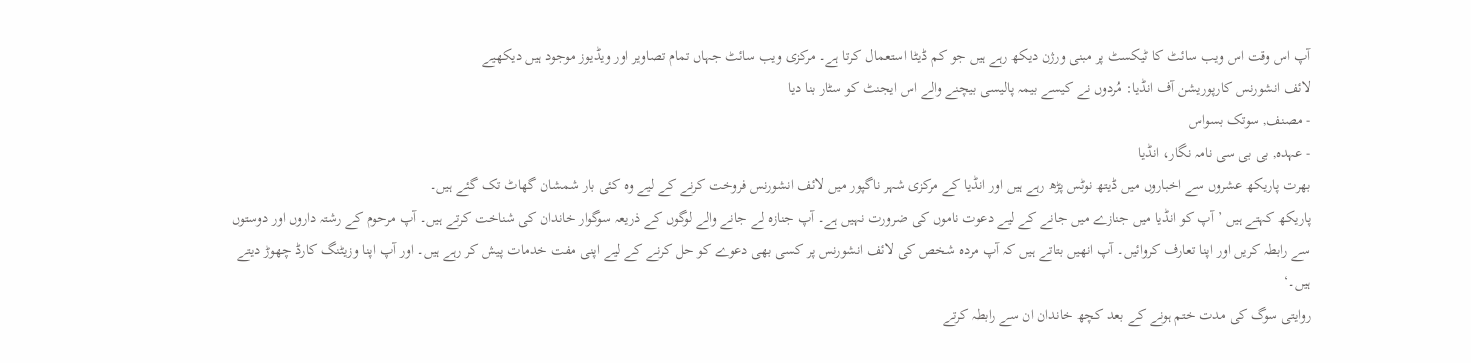آپ اس وقت اس ویب سائٹ کا ٹیکسٹ پر مبنی ورژن دیکھ رہے ہیں جو کم ڈیٹا استعمال کرتا ہے۔ مرکزی ویب سائٹ جہاں تمام تصاویر اور ویڈیوز موجود ہیں دیکھیے
لائف انشورنس کارپوریشن آف انڈیا: مُردوں نے کیسے بیمہ پالیسی بیچنے والے اس ایجنٹ کو سٹار بنا دیا
- مصنف, سوتک بسواس
- عہدہ, بی بی سی نامہ نگار، انڈیا
بھرت پاریکھ عشروں سے اخباروں میں ڈیتھ نوٹس پڑھ رہے ہیں اور انڈیا کے مرکزی شہر ناگپور میں لائف انشورنس فروخت کرنے کے لیے وہ کئی بار شمشان گھاٹ تک گئے ہیں۔
پاریکھ کہتے ہیں ’آپ کو انڈیا میں جنازے میں جانے کے لیے دعوت ناموں کی ضرورت نہیں ہے۔ آپ جنازہ لے جانے والے لوگوں کے ذریعہ سوگوار خاندان کی شناخت کرتے ہیں۔ آپ مرحوم کے رشتہ داروں اور دوستوں سے رابطہ کریں اور اپنا تعارف کروائیں۔ آپ انھیں بتاتے ہیں کہ آپ مردہ شخص کی لائف انشورنس پر کسی بھی دعوے کو حل کرنے کے لیے اپنی مفت خدمات پیش کر رہے ہیں۔ اور آپ اپنا وزیٹنگ کارڈ چھوڑ دیتے ہیں۔‘
روایتی سوگ کی مدت ختم ہونے کے بعد کچھ خاندان ان سے رابطہ کرتے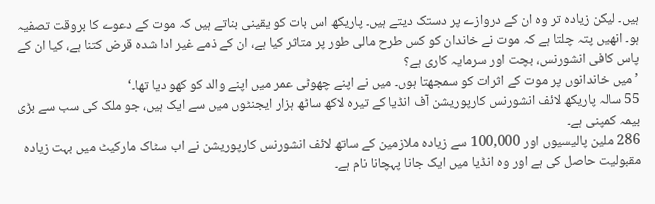ہیں۔ لیکن زیادہ تر وہ ان کے دروازے پر دستک دیتے ہیں۔ پاریکھ اس بات کو یقینی بناتے ہیں کہ موت کے دعوے کا بروقت تصفیہ ہو۔ انھیں پتہ چلتا ہے کہ موت نے خاندان کو کس طرح مالی طور پر متاثر کیا ہے، ان کے ذمے غیر ادا شدہ قرض کتنا ہے، کیا ان کے پاس کافی انشورنس، بچت اور سرمایہ کاری ہے؟
’میں خاندانوں پر موت کے اثرات کو سمجھتا ہوں۔ میں نے اپنے چھوٹی عمر میں اپنے والد کو کھو دیا تھا۔‘
55 سالہ پاریکھ لائف انشورنس کارپوریشن آف انڈیا کے تیرہ لاکھ ساٹھ ہزار ایجنٹوں میں سے ایک ہیں، جو ملک کی سب سے بڑی بیمہ کمپنی ہے۔
286 ملین پالیسیوں اور 100,000 سے زیادہ ملازمین کے ساتھ لائف انشورنس کارپوریشن نے اب سٹاک مارکیٹ میں بہت زیادہ مقبولیت حاصل کی ہے اور وہ انڈیا میں ایک جانا پہچانا نام ہے۔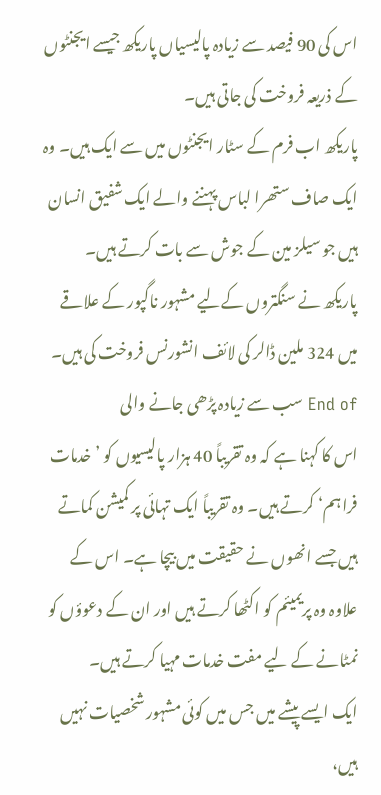اس کی 90 فیصد سے زیادہ پالیسیاں پاریکھ جیسے ایجنٹوں کے ذریعہ فروخت کی جاتی ہیں۔
پاریکھ اب فرم کے سٹار ایجنٹوں میں سے ایک ہیں۔ وہ ایک صاف ستھرا لباس پہننے والے ایک شفیق انسان ہیں جو سیلز مین کے جوش سے بات کرتے ہیں۔
پاریکھ نے سنگتروں کےلیے مشہور ناگپور کے علاقے میں 324 ملین ڈالر کی لائف انشورنس فروخت کی ہیں۔
End of سب سے زیادہ پڑھی جانے والی
اس کا کہنا ہے کہ وہ تقریباً 40 ہزار پالیسیوں کو ’خدمات فراہم‘ کرتے ہیں۔ وہ تقریباً ایک تہائی پر کمیشن کماتے ہیں جسے انھوں نے حقیقت میں بیچا ہے۔ اس کے علاوہ وہ پریمیئم کو اکٹھا کرتے ہیں اور ان کے دعوؤں کو نمٹانے کے لیے مفت خدمات مہیا کرتے ہیں۔
ایک ایسے پیشے میں جس میں کوئی مشہور شخصیات نہیں ہیں،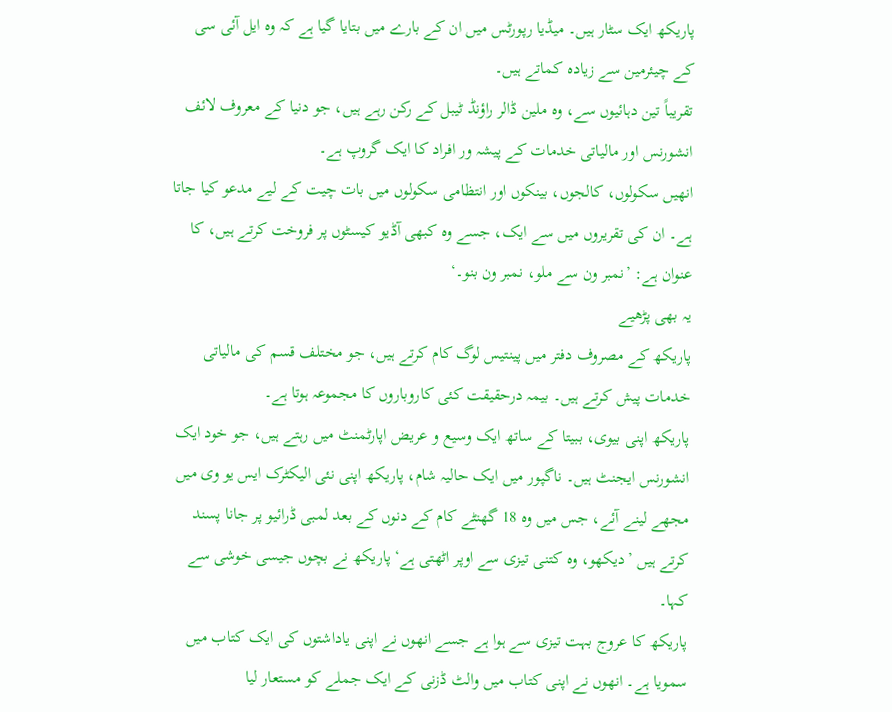پاریکھ ایک سٹار ہیں۔ میڈیا رپورٹس میں ان کے بارے میں بتایا گیا ہے کہ وہ ایل آئی سی کے چیئرمین سے زیادہ کماتے ہیں۔
تقریباً تین دہائیوں سے، وہ ملین ڈالر راؤنڈ ٹیبل کے رکن رہے ہیں، جو دنیا کے معروف لائف انشورنس اور مالیاتی خدمات کے پیشہ ور افراد کا ایک گروپ ہے۔
انھیں سکولوں، کالجوں، بینکوں اور انتظامی سکولوں میں بات چیت کے لیے مدعو کیا جاتا ہے۔ ان کی تقریروں میں سے ایک، جسے وہ کبھی آڈیو کیسٹوں پر فروخت کرتے ہیں، کا عنوان ہے: ’نمبر ون سے ملو، نمبر ون بنو۔‘
یہ بھی پڑھیے
پاریکھ کے مصروف دفتر میں پینتیس لوگ کام کرتے ہیں، جو مختلف قسم کی مالیاتی خدمات پیش کرتے ہیں۔ بیمہ درحقیقت کئی کاروباروں کا مجموعہ ہوتا ہے۔
پاریکھ اپنی بیوی، ببیتا کے ساتھ ایک وسیع و عریض اپارٹمنٹ میں رہتے ہیں، جو خود ایک انشورنس ایجنٹ ہیں۔ ناگپور میں ایک حالیہ شام، پاریکھ اپنی نئی الیکٹرک ایس یو وی میں مجھے لینے آئے، جس میں وہ 18 گھنٹے کام کے دنوں کے بعد لمبی ڈرائیو پر جانا پسند کرتے ہیں ’دیکھو، وہ کتنی تیزی سے اوپر اٹھتی ہے‘ پاریکھ نے بچوں جیسی خوشی سے کہا۔
پاریکھ کا عروج بہت تیزی سے ہوا ہے جسے انھوں نے اپنی یاداشتوں کی ایک کتاب میں سمویا ہے۔ انھوں نے اپنی کتاب میں والٹ ڈزنی کے ایک جملے کو مستعار لیا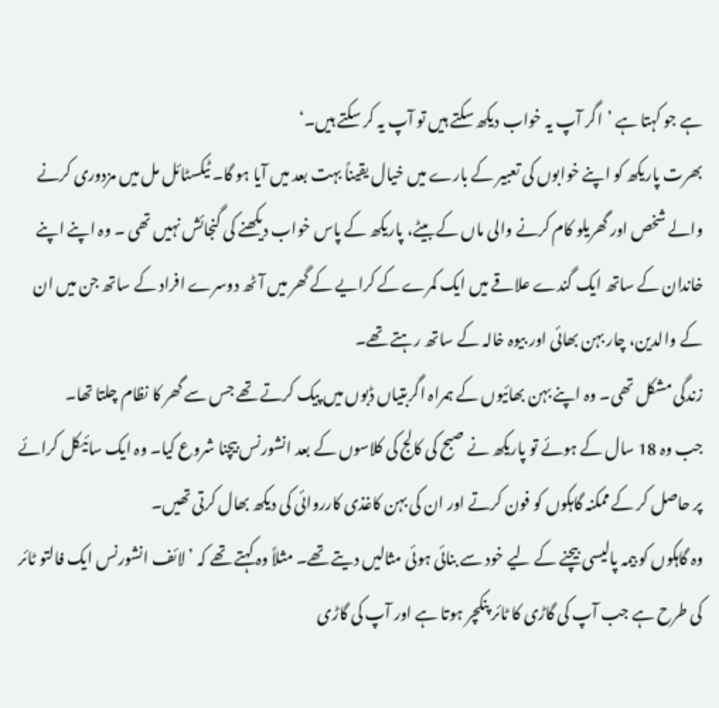ہے جو کہتا ہے ’اگر آپ یہ خواب دیکھ سکتے ہیں تو آپ یہ کر سکتے ہیں۔‘
بھرت پاریکھ کو اپنے خوابوں کی تعبیر کے بارے میں خیال یقیناً بہت بعد میں آیا ہو گا۔ ٹیکسٹائل مل میں مزدوری کرنے والے شخص اور گھریلو کام کرنے والی ماں کے بیٹے، پاریکھ کے پاس خواب دیکھنے کی گنجائش نہیں تھی ۔ وہ اپنے اپنے خاندان کے ساتھ ایک گندے علاقے میں ایک کمرے کے کرایے کے گھر میں آٹھ دوسرے افراد کے ساتھ جن میں ان کے والدین، چار بہن بھائی اور بیوہ خالہ کے ساتھ رہتے تھے۔
زندگی مشکل تھی۔ وہ اپنے بہن بھائیوں کے ہمراہ اگربتیاں ڈبوں میں پیک کرتے تھے جس سے گھر کا نظام چلتا تھا۔
جب وہ 18 سال کے ہوئے تو پاریکھ نے صبح کی کالج کی کلاسوں کے بعد انشورنس بیچنا شروع کیا۔ وہ ایک سائیکل کرائے پر حاصل کر کے ممکنہ گاہکوں کو فون کرتے اور ان کی بہن کاغذی کارروائی کی دیکھ بھال کرتی تھیں۔
وہ گاہکوں کو بیمہ پالیسی بیچنے کے لیے خود سے بنائی ہوئی مثالیں دیتے تھے۔ مثلاً وہ کہتے تھے کہ ’لائف انشورنس ایک فالتو ٹائر کی طرح ہے جب آپ کی گاڑی کا ٹائر پنکچر ہوتا ہے اور آپ کی گاڑی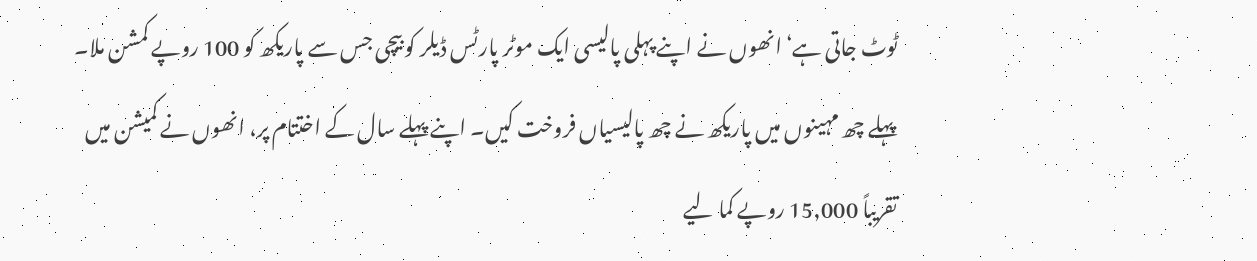ٹوٹ جاتی ہے‘ انھوں نے اپنے پہلی پالیسی ایک موٹر پارٹس ڈیلر کو بیچی جس سے پاریکھ کو 100 روپے کمشن ملا۔
پہلے چھ مہینوں میں پاریکھ نے چھ پالیسیاں فروخت کیں۔ اپنے پہلے سال کے اختتام پر، انھوں نے کمیشن میں تقریباً 15,000 روپے کما لیے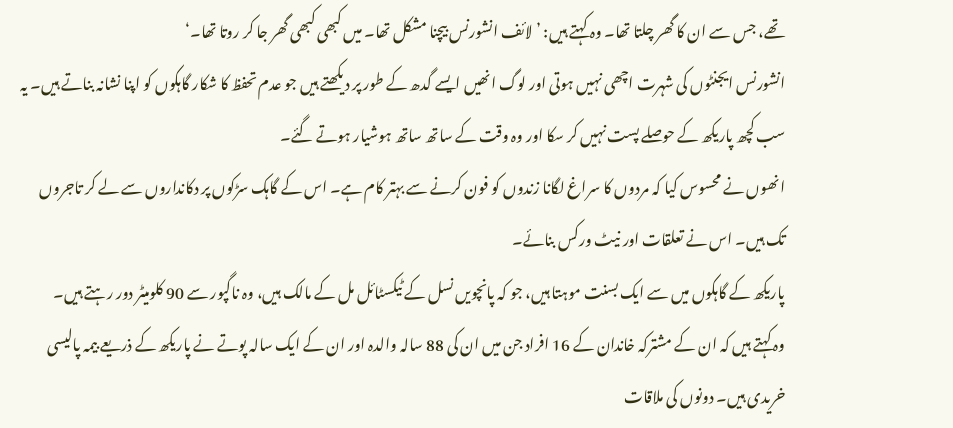تھے، جس سے ان کا گھر چلتا تھا۔ وہ کہتے ہیں: ’لائف انشورنس بیچنا مشکل تھا۔ میں کبھی کبھی گھر جا کر روتا تھا۔‘
انشورنس ایجنٹوں کی شہرت اچھی نہیں ہوتی اور لوگ انھیں ایسے گدھ کے طور پر دیکھتے ہیں جو عدم تحفظ کا شکار گاہکوں کو اپنا نشانہ بناتے ہیں۔ یہ سب کچھ پاریکھ کے حوصلے پست نہیں کر سکا اور وہ وقت کے ساتھ ساتھ ہوشیار ہوتے گئے۔
انھوں نے محسوس کیا کہ مردوں کا سراغ لگانا زندوں کو فون کرنے سے بہتر کام ہے۔ اس کے گاہک سڑکوں پر دکانداروں سے لے کر تاجروں تک ہیں۔ اس نے تعلقات اور نیٹ ورکس بنائے۔
پاریکھ کے گاہکوں میں سے ایک بسنت موہتا ہیں، جو کہ پانچویں نسل کے ٹیکسٹائل مل کے مالک ہیں، وہ ناگپور سے 90 کلومیٹر دور رہتے ہیں۔
وہ کہتے ہیں کہ ان کے مشترکہ خاندان کے 16 افراد جن میں ان کی 88 سالہ والدہ اور ان کے ایک سالہ پوتے نے پاریکھ کے ذریعے بیمہ پالیسی خریدی ہیں۔ دونوں کی ملاقات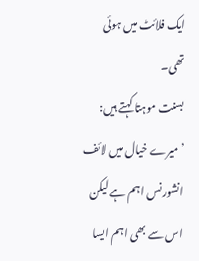ایک فلائٹ میں ہوئی تھی۔
بسنت موہتا کہتے ہیں: ’میرے خیال میں لائف انشورنس اہم ہے لیکن اس سے بھی اہم ایسا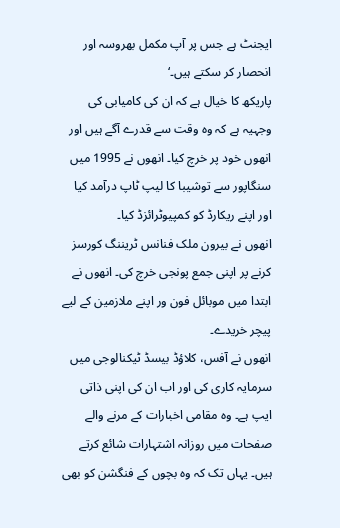ایجنٹ ہے جس پر آپ مکمل بھروسہ اور انحصار کر سکتے ہیں۔‘
پاریکھ کا خیال ہے کہ ان کی کامیابی کی وجہیہ ہے کہ وہ وقت سے قدرے آگے ہیں اور انھوں خود پر خرچ کیا۔ انھوں نے 1995 میں سنگاپور سے توشیبا کا لیپ ٹاپ درآمد کیا اور اپنے ریکارڈ کو کمپیوٹرائزڈ کیا۔
انھوں نے بیرون ملک فنانس ٹریننگ کورسز کرنے پر اپنی جمع پونجی خرچ کی۔ انھوں نے ابتدا میں موبائل فون ور اپنے ملازمین کے لیے پیچر خریدے۔
انھوں نے آفس، کلاؤڈ بیسڈ ٹیکنالوجی میں سرمایہ کاری کی اور اب ان کی اپنی ذاتی ایپ ہے۔ وہ مقامی اخبارات کے مرنے والے صفحات میں روزانہ اشتہارات شائع کرتے ہیں۔ یہاں تک کہ وہ بچوں کے فنگشن کو بھی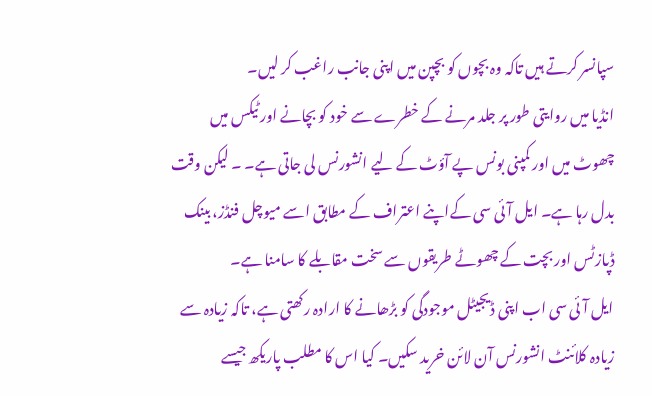سپانسر کرتے ہیں تاکہ وہ بچوں کو بچپن میں اپنی جانب راغب کر لیں۔
انڈیا میں روایتی طور پر جلد مرنے کے خطرے سے خود کو بچانے اور ٹیکس میں چھوٹ میں اور کمپنی بونس پے آؤٹ کے لیے انشورنس لی جاتی ہے۔ ۔ لیکن وقت بدل رہا ہے۔ ایل آئی سی کےاپنے اعتراف کے مطابق اسے میوچل فنڈز، بینک ڈپازٹس اور بچت کے چھوٹے طریقوں سے سخت مقابلے کا سامنا ہے۔
ایل آئی سی اب اپنی ڈیجیٹل موجودگی کو بڑھانے کا ارادہ رکھتی ہے، تاکہ زیادہ سے زیادہ کلائنٹ انشورنس آن لائن خرید سکیں۔ کیا اس کا مطلب پاریکھ جیسے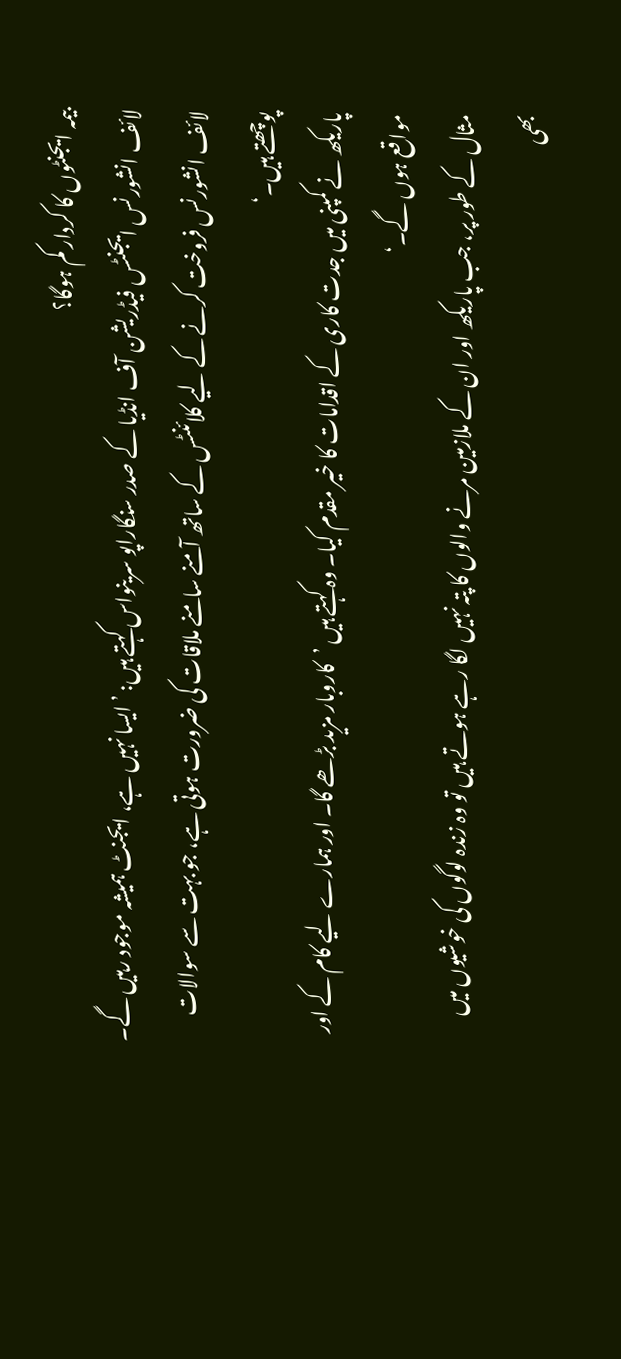بیمہ ایجنٹوں کا کردار کم ہوگا؟
لائف انشورنس ایجنٹس فیڈریشن آف انڈیا کے صدر سنگاراپو سرینواس کہتے ہیں: ’ایسا نہیں ہے، ایجنٹ ہمیشہ موجود رہیں گے۔ لائف انشورنس فروخت کرنے کے لیے کلائنٹس کے ساتھ آمنے سامنے ملاقات کی ضرورت ہوتی ہے، جو بہت سے سوالات پوچھتے ہیں۔‘
پاریکھ نے کمپنی میں جدت کاری کے اقدامات کا خیر مقدم کیا۔ وہ کہتے ہیں ’کاروبار مزید بڑھے گا۔ اور ہمارے لیے کام کے اور مواقع ہوں گے۔‘
مثال کے طور پر، جب پاریکھ اور ان کے ملازمین مرنے والوں کا پتہ نہیں لگا رہے ہوتے ہیں تو وہ زندہ لوگوں کی خوشیوں میں بھی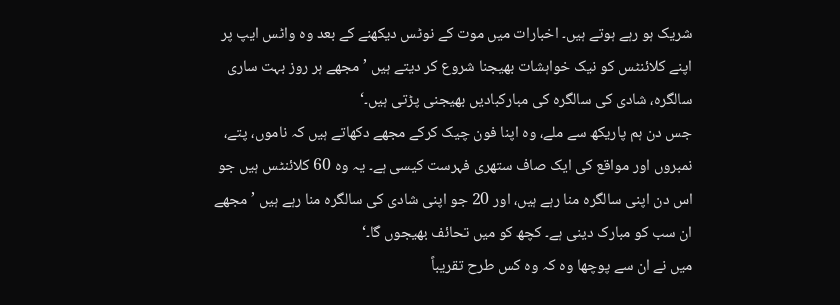شریک ہو رہے ہوتے ہیں۔ اخبارات میں موت کے نوٹس دیکھنے کے بعد وہ واٹس ایپ پر اپنے کلائنٹس کو نیک خواہشات بھیجنا شروع کر دیتے ہیں ’مجھے ہر روز بہت ساری سالگرہ، شادی کی سالگرہ کی مبارکبادیں بھیجنی پڑتی ہیں۔‘
جس دن ہم پاریکھ سے ملے، وہ اپنا فون چیک کرکے مجھے دکھاتے ہیں کہ ناموں، پتے، نمبروں اور مواقع کی ایک صاف ستھری فہرست کیسی ہے۔ یہ وہ 60 کلائنٹس ہیں جو اس دن اپنی سالگرہ منا رہے ہیں، اور 20 جو اپنی شادی کی سالگرہ منا رہے ہیں ’مجھے ان سب کو مبارک دینی ہے۔ کچھ کو میں تحائف بھیجوں گا۔‘
میں نے ان سے پوچھا وہ کہ وہ کس طرح تقریباً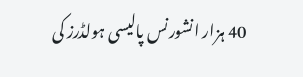40 ہزار انشورنس پالیسی ہولڈرز کی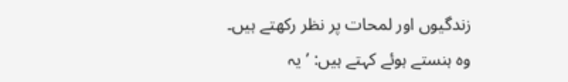زندگیوں اور لمحات پر نظر رکھتے ہیں۔
وہ ہنستے ہوئے کہتے ہیں: ’یہ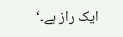ایک راز ہے۔‘